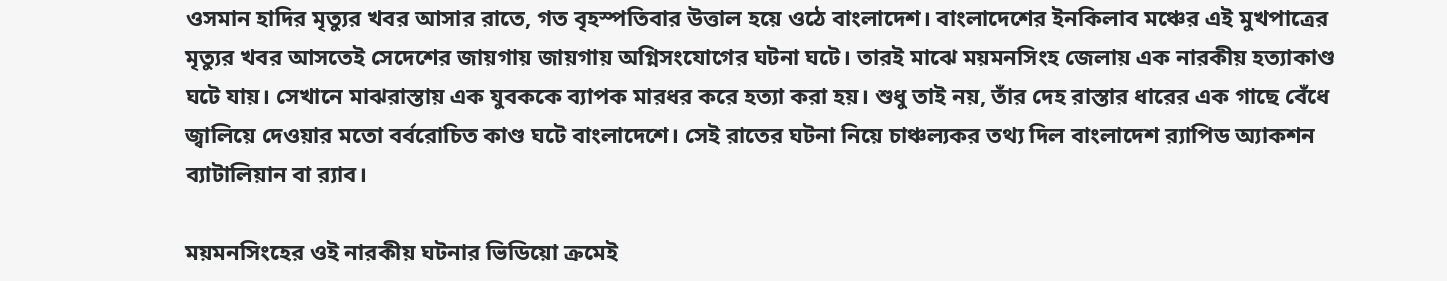ওসমান হাদির মৃত্যুর খবর আসার রাতে, গত বৃহস্পতিবার উত্তাল হয়ে ওঠে বাংলাদেশ। বাংলাদেশের ইনকিলাব মঞ্চের এই মুখপাত্রের মৃত্যুর খবর আসতেই সেদেশের জায়গায় জায়গায় অগ্নিসংযোগের ঘটনা ঘটে। তারই মাঝে ময়মনসিংহ জেলায় এক নারকীয় হত্যাকাণ্ড ঘটে যায়। সেখানে মাঝরাস্তায় এক যুবককে ব্যাপক মারধর করে হত্যা করা হয়। শুধু তাই নয়, তাঁর দেহ রাস্তার ধারের এক গাছে বেঁধে জ্বালিয়ে দেওয়ার মতো বর্বরোচিত কাণ্ড ঘটে বাংলাদেশে। সেই রাতের ঘটনা নিয়ে চাঞ্চল্যকর তথ্য দিল বাংলাদেশ ব়্যাপিড অ্যাকশন ব্যাটালিয়ান বা ব়্যাব।

ময়মনসিংহের ওই নারকীয় ঘটনার ভিডিয়ো ক্রমেই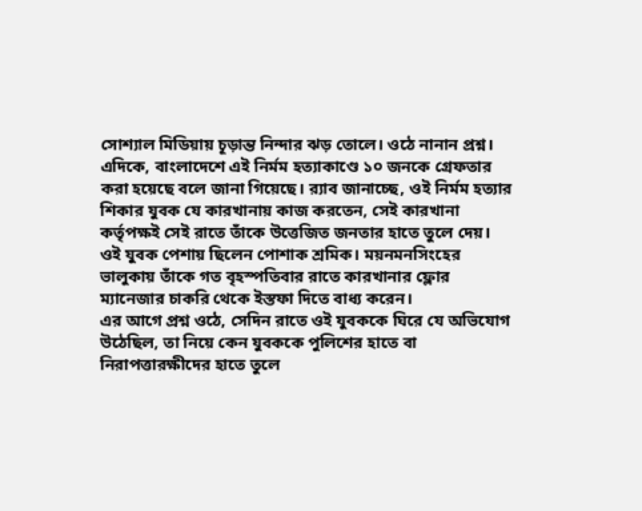সোশ্যাল মিডিয়ায় চূড়ান্ত নিন্দার ঝড় তোলে। ওঠে নানান প্রশ্ন। এদিকে, বাংলাদেশে এই নির্মম হত্যাকাণ্ডে ১০ জনকে গ্রেফতার করা হয়েছে বলে জানা গিয়েছে। ব়্যাব জানাচ্ছে, ওই নির্মম হত্যার শিকার যুবক যে কারখানায় কাজ করতেন, সেই কারখানা কর্তৃপক্ষই সেই রাতে তাঁকে উত্তেজিত জনতার হাতে তুলে দেয়। ওই যুবক পেশায় ছিলেন পোশাক শ্রমিক। ময়নমনসিংহের ভালুকায় তাঁকে গত বৃহস্পতিবার রাতে কারখানার ফ্লোর ম্যানেজার চাকরি থেকে ইস্তফা দিতে বাধ্য করেন।
এর আগে প্রশ্ন ওঠে, সেদিন রাতে ওই যুবককে ঘিরে যে অভিযোগ উঠেছিল, তা নিয়ে কেন যুবককে পুলিশের হাতে বা নিরাপত্তারক্ষীদের হাতে তুলে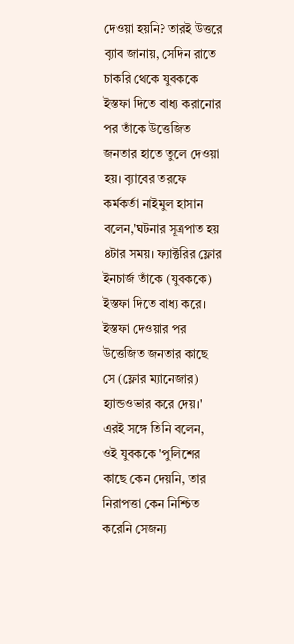দেওয়া হয়নি? তারই উত্তরে ব়্যাব জানায়, সেদিন রাতে চাকরি থেকে যুবককে ইস্তফা দিতে বাধ্য করানোর পর তাঁকে উত্তেজিত জনতার হাতে তুলে দেওয়া হয়। ব়্যাবের তরফে কর্মকর্তা নাইমুল হাসান বলেন,'ঘটনার সূত্রপাত হয় ৪টার সময়। ফ্যাক্টরির ফ্লোর ইনচার্জ তাঁকে (যুবককে) ইস্তফা দিতে বাধ্য করে। ইস্তফা দেওয়ার পর উত্তেজিত জনতার কাছে সে (ফ্লোর ম্যানেজার) হ্যান্ডওভার করে দেয়।' এরই সঙ্গে তিনি বলেন, ওই যুবককে 'পুলিশের কাছে কেন দেয়নি, তার নিরাপত্তা কেন নিশ্চিত করেনি সেজন্য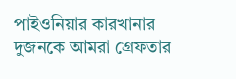পাইওনিয়ার কারখানার দুজনকে আমরা গ্রেফতার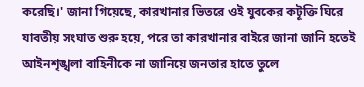করেছি।' জানা গিয়েছে, কারখানার ভিতরে ওই যুবকের কটূক্তি ঘিরে যাবতীয় সংঘাত শুরু হয়ে, পরে তা কারখানার বাইরে জানা জানি হতেই আইনশৃঙ্খলা বাহিনীকে না জানিয়ে জনতার হাতে তুলে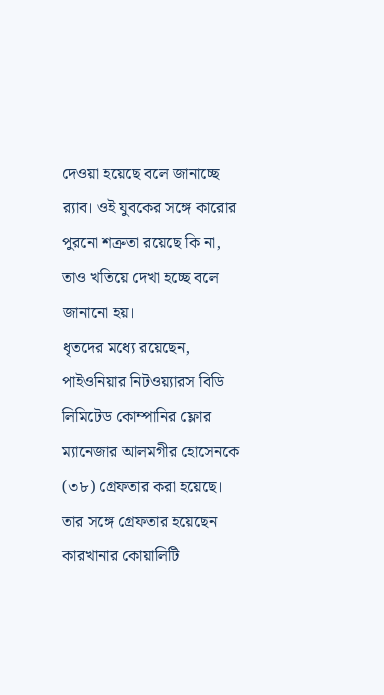দেওয়া হয়েছে বলে জানাচ্ছে ব়্যাব। ওই যুবকের সঙ্গে কারোর পুরনো শত্রুতা রয়েছে কি না, তাও খতিয়ে দেখা হচ্ছে বলে জানানো হয়।
ধৃতদের মধ্যে রয়েছেন, পাইওনিয়ার নিটওয়্যারস বিডি লিমিটেড কোম্পানির ফ্লোর ম্যানেজার আলমগীর হোসেনকে (৩৮) গ্রেফতার করা হয়েছে। তার সঙ্গে গ্রেফতার হয়েছেন কারখানার কোয়ালিটি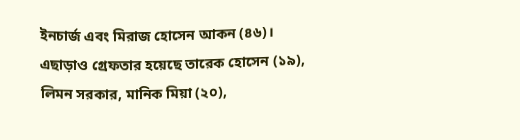ইনচার্জ এবং মিরাজ হোসেন আকন (৪৬)। এছাড়াও গ্রেফতার হয়েছে তারেক হোসেন (১৯), লিমন সরকার, মানিক মিয়া (২০),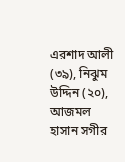এরশাদ আলী (৩৯), নিঝুম উদ্দিন (২০), আজমল হাসান সগীর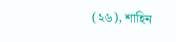(২৬), শাহিন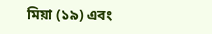মিয়া (১৯) এবং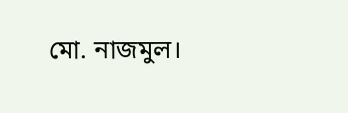মো. নাজমুল।